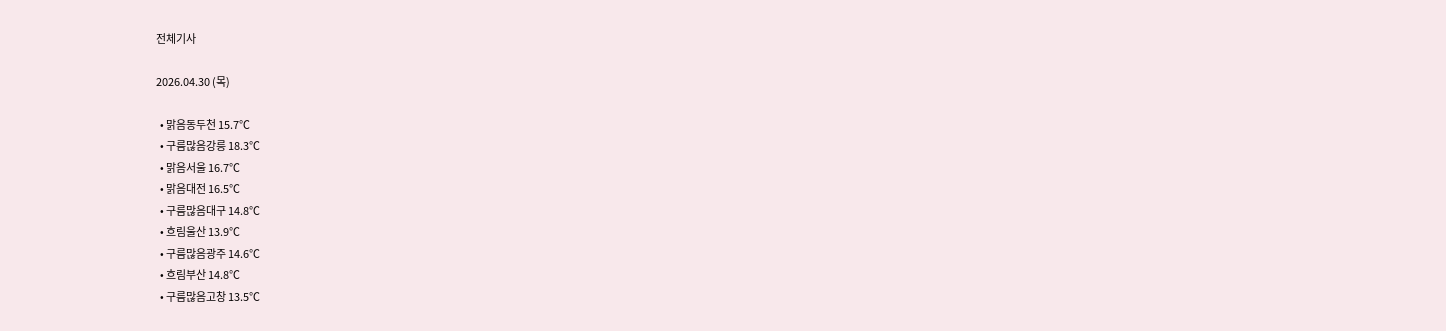전체기사

2026.04.30 (목)

  • 맑음동두천 15.7℃
  • 구름많음강릉 18.3℃
  • 맑음서울 16.7℃
  • 맑음대전 16.5℃
  • 구름많음대구 14.8℃
  • 흐림울산 13.9℃
  • 구름많음광주 14.6℃
  • 흐림부산 14.8℃
  • 구름많음고창 13.5℃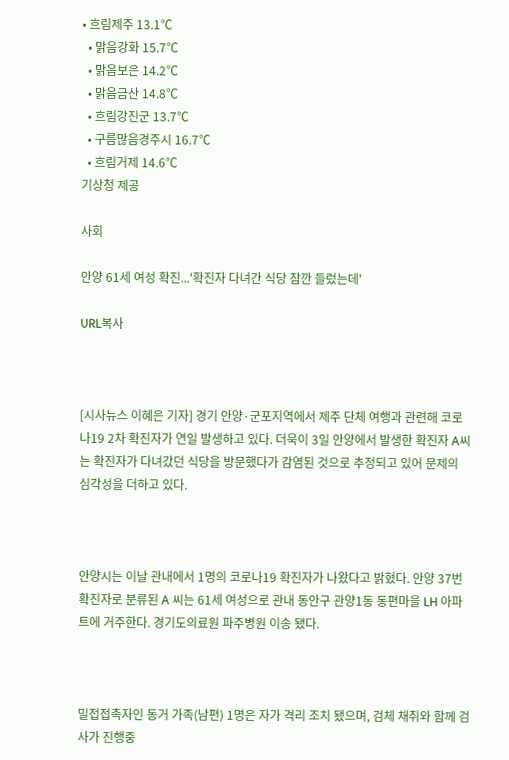• 흐림제주 13.1℃
  • 맑음강화 15.7℃
  • 맑음보은 14.2℃
  • 맑음금산 14.8℃
  • 흐림강진군 13.7℃
  • 구름많음경주시 16.7℃
  • 흐림거제 14.6℃
기상청 제공

사회

안양 61세 여성 확진...'확진자 다녀간 식당 잠깐 들렀는데'

URL복사



[시사뉴스 이혜은 기자] 경기 안양·군포지역에서 제주 단체 여행과 관련해 코로나19 2차 확진자가 연일 발생하고 있다. 더욱이 3일 안양에서 발생한 확진자 A씨는 확진자가 다녀갔던 식당을 방문했다가 감염된 것으로 추정되고 있어 문제의 심각성을 더하고 있다.



안양시는 이날 관내에서 1명의 코로나19 확진자가 나왔다고 밝혔다. 안양 37번 확진자로 분류된 A 씨는 61세 여성으로 관내 동안구 관양1동 동편마을 LH 아파트에 거주한다. 경기도의료원 파주병원 이송 됐다.



밀접접촉자인 동거 가족(남편) 1명은 자가 격리 조치 됐으며, 검체 채취와 함께 검사가 진행중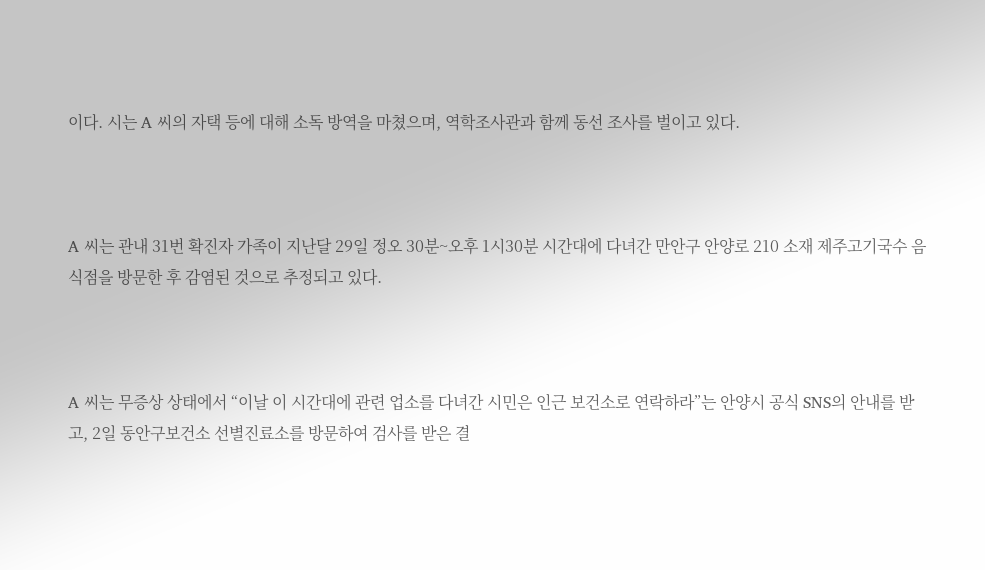이다. 시는 A 씨의 자택 등에 대해 소독 방역을 마쳤으며, 역학조사관과 함께 동선 조사를 벌이고 있다.



A 씨는 관내 31번 확진자 가족이 지난달 29일 정오 30분~오후 1시30분 시간대에 다녀간 만안구 안양로 210 소재 제주고기국수 음식점을 방문한 후 감염된 것으로 추정되고 있다.



A 씨는 무증상 상태에서 “이날 이 시간대에 관련 업소를 다녀간 시민은 인근 보건소로 연락하라”는 안양시 공식 SNS의 안내를 받고, 2일 동안구보건소 선별진료소를 방문하여 검사를 받은 결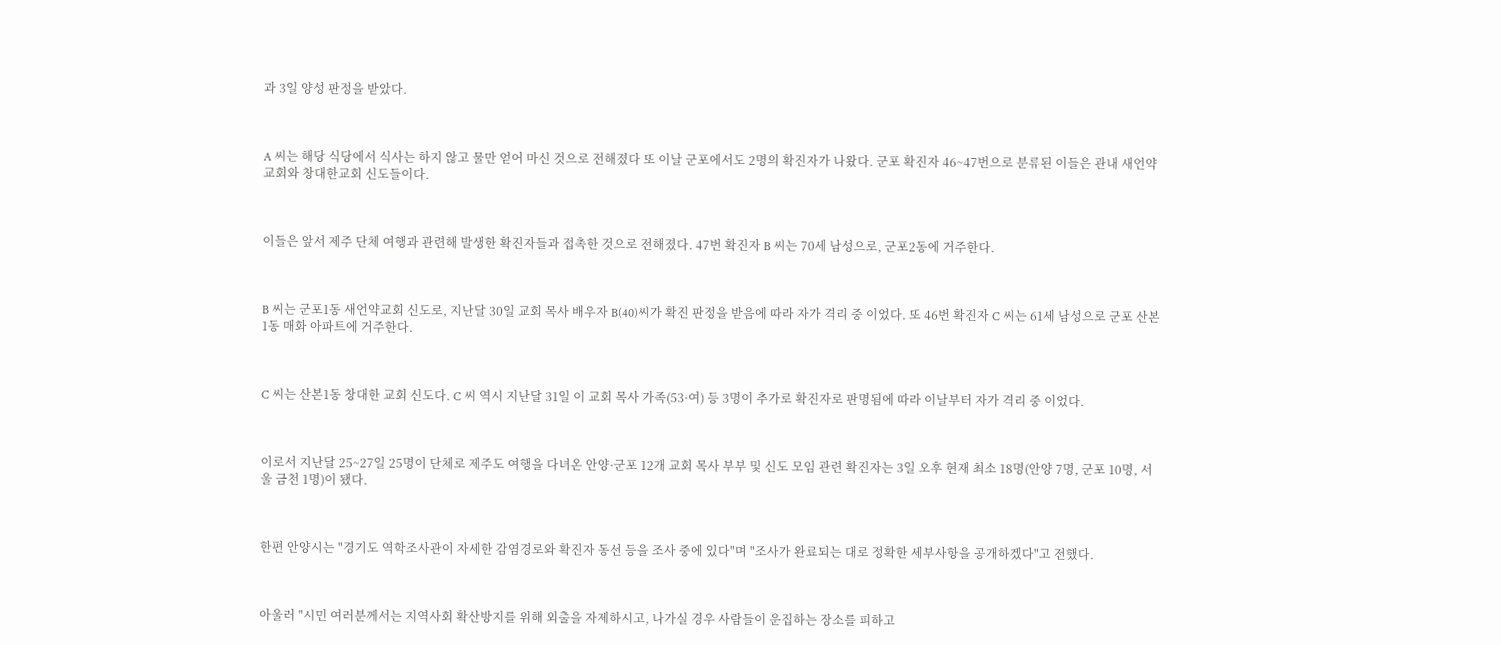과 3일 양성 판정을 받았다.



A 씨는 해당 식당에서 식사는 하지 않고 물만 얻어 마신 것으로 전해졌다 또 이날 군포에서도 2명의 확진자가 나왔다. 군포 확진자 46~47번으로 분류된 이들은 관내 새언약교회와 창대한교회 신도들이다.



이들은 앞서 제주 단체 여행과 관련해 발생한 확진자들과 접촉한 것으로 전해졌다. 47번 확진자 B 씨는 70세 남성으로, 군포2동에 거주한다.



B 씨는 군포1동 새언약교회 신도로, 지난달 30일 교회 목사 배우자 B(40)씨가 확진 판정을 받음에 따라 자가 격리 중 이었다. 또 46번 확진자 C 씨는 61세 남성으로 군포 산본1동 매화 아파트에 거주한다.



C 씨는 산본1동 창대한 교회 신도다. C 씨 역시 지난달 31일 이 교회 목사 가족(53·여) 등 3명이 추가로 확진자로 판명됨에 따라 이날부터 자가 격리 중 이었다.



이로서 지난달 25~27일 25명이 단체로 제주도 여행을 다녀온 안양·군포 12개 교회 목사 부부 및 신도 모임 관련 확진자는 3일 오후 현재 최소 18명(안양 7명, 군포 10명, 서울 금천 1명)이 됐다.



한편 안양시는 "경기도 역학조사관이 자세한 감염경로와 확진자 동선 등을 조사 중에 있다"며 "조사가 완료되는 대로 정확한 세부사항을 공개하겠다"고 전했다.



아울러 "시민 여러분께서는 지역사회 확산방지를 위해 외출을 자제하시고, 나가실 경우 사람들이 운집하는 장소를 피하고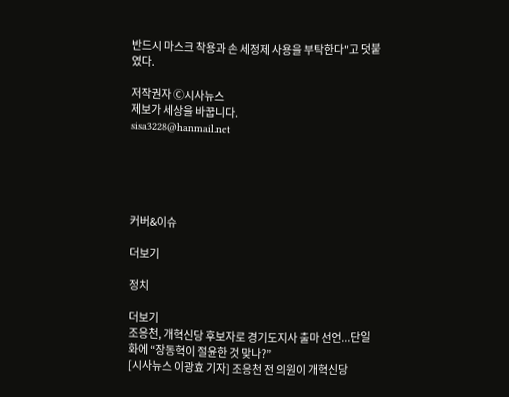반드시 마스크 착용과 손 세정제 사용을 부탁한다"고 덧붙였다.

저작권자 Ⓒ시사뉴스
제보가 세상을 바꿉니다.
sisa3228@hanmail.net





커버&이슈

더보기

정치

더보기
조응천, 개혁신당 후보자로 경기도지사 출마 선언...단일화에 “장동혁이 절윤한 것 맞나?”
[시사뉴스 이광효 기자] 조응천 전 의원이 개혁신당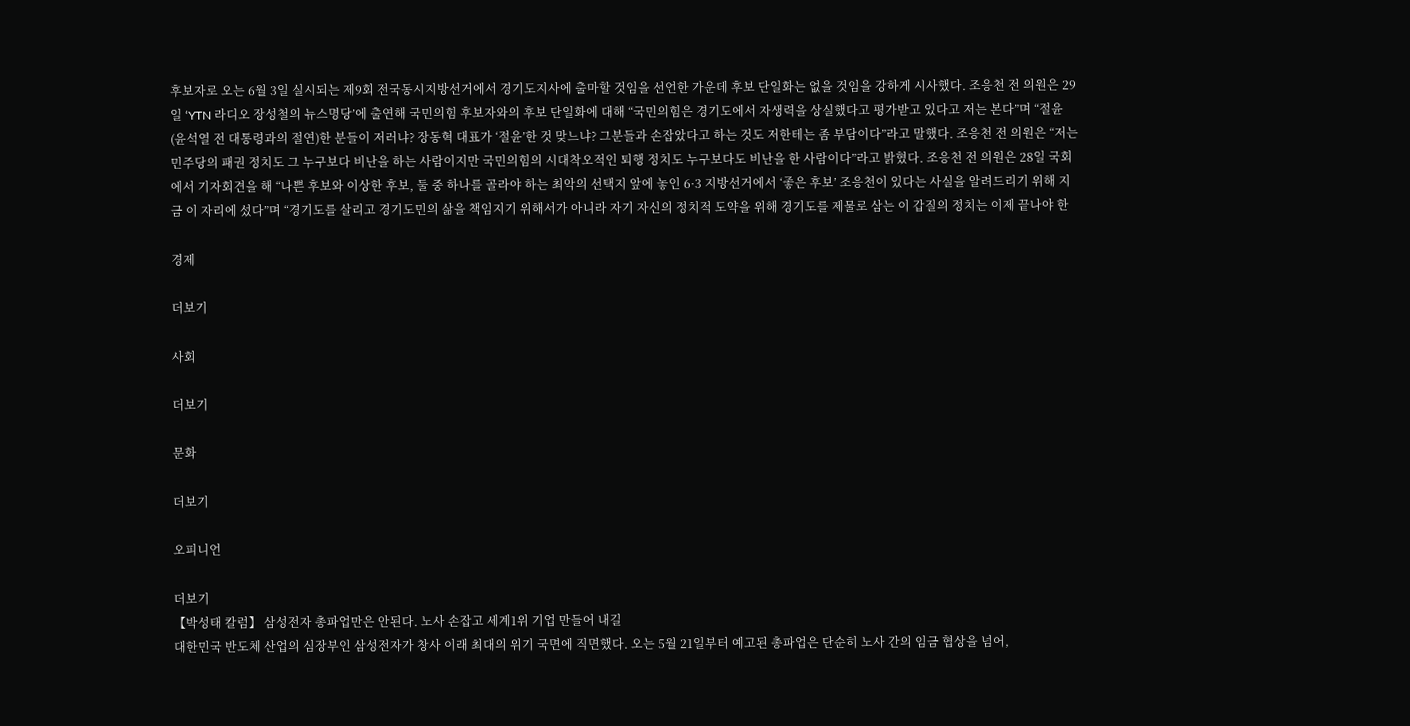후보자로 오는 6월 3일 실시되는 제9회 전국동시지방선거에서 경기도지사에 출마할 것임을 선언한 가운데 후보 단일화는 없을 것임을 강하게 시사했다. 조응천 전 의원은 29일 ‘YTN 라디오 장성철의 뉴스명당’에 출연해 국민의힘 후보자와의 후보 단일화에 대해 “국민의힘은 경기도에서 자생력을 상실했다고 평가받고 있다고 저는 본다”며 “절윤(윤석열 전 대통령과의 절연)한 분들이 저러냐? 장동혁 대표가 ‘절윤’한 것 맞느냐? 그분들과 손잡았다고 하는 것도 저한테는 좀 부담이다”라고 말했다. 조응천 전 의원은 “저는 민주당의 패권 정치도 그 누구보다 비난을 하는 사람이지만 국민의힘의 시대착오적인 퇴행 정치도 누구보다도 비난을 한 사람이다”라고 밝혔다. 조응천 전 의원은 28일 국회에서 기자회견을 해 “나쁜 후보와 이상한 후보, 둘 중 하나를 골라야 하는 최악의 선택지 앞에 놓인 6·3 지방선거에서 ‘좋은 후보’ 조응천이 있다는 사실을 알려드리기 위해 지금 이 자리에 섰다”며 “경기도를 살리고 경기도민의 삶을 책임지기 위해서가 아니라 자기 자신의 정치적 도약을 위해 경기도를 제물로 삼는 이 갑질의 정치는 이제 끝나야 한

경제

더보기

사회

더보기

문화

더보기

오피니언

더보기
【박성태 칼럼】 삼성전자 총파업만은 안된다. 노사 손잡고 세계1위 기업 만들어 내길
대한민국 반도체 산업의 심장부인 삼성전자가 창사 이래 최대의 위기 국면에 직면했다. 오는 5월 21일부터 예고된 총파업은 단순히 노사 간의 임금 협상을 넘어,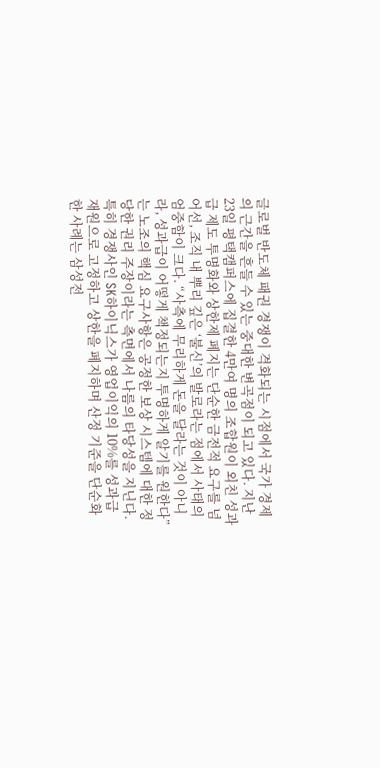글로벌 반도체 패권 경쟁이 격화되는 시점에서 국가 경제의 근간을 흔들 수 있는 중대한 변곡점이 되고 있다. 지난 23일 평택캠퍼스에 집결한 4만여 명의 조합원이 외친 성과급 제도 투명화와 상한제 폐지는 단순한 금전적 요구를 넘어선, 조직 내 뿌리 깊은 ‘불신’의 발로라는 점에서 사태의 엄중함이 크다. “사측에 무리하게 돈을 달라는 것이 아니라, 성과급이 어떻게 책정되는지 투명하게 알기를 원한다”는 노조의 핵심 요구사항은 공정한 보상 시스템에 대한 정당한 권리 주장이라는 측면에서 나름의 타당성을 지닌다. 특히 경쟁사인 SK하이닉스가 영업이익의 10%를 성과급 재원으로 고정하고 상한을 폐지하며 산정 기준을 단순화한 사례는 삼성전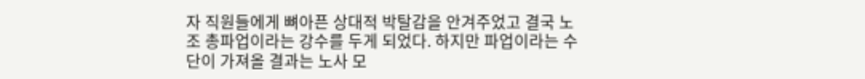자 직원들에게 뼈아픈 상대적 박탈감을 안겨주었고 결국 노조 총파업이라는 강수를 두게 되었다. 하지만 파업이라는 수단이 가져올 결과는 노사 모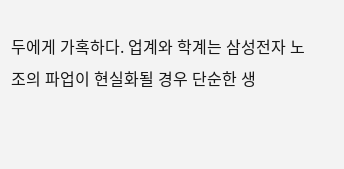두에게 가혹하다. 업계와 학계는 삼성전자 노조의 파업이 현실화될 경우 단순한 생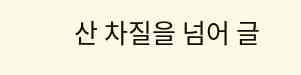산 차질을 넘어 글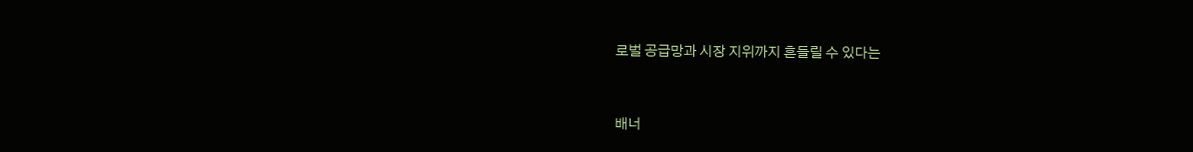로벌 공급망과 시장 지위까지 흔들릴 수 있다는


배너